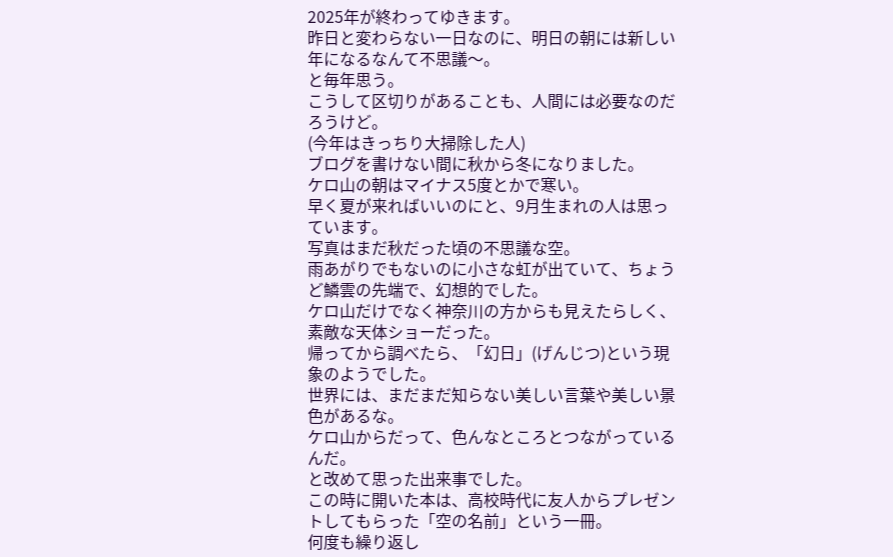2025年が終わってゆきます。
昨日と変わらない一日なのに、明日の朝には新しい年になるなんて不思議〜。
と毎年思う。
こうして区切りがあることも、人間には必要なのだろうけど。
(今年はきっちり大掃除した人)
ブログを書けない間に秋から冬になりました。
ケロ山の朝はマイナス5度とかで寒い。
早く夏が来ればいいのにと、9月生まれの人は思っています。
写真はまだ秋だった頃の不思議な空。
雨あがりでもないのに小さな虹が出ていて、ちょうど鱗雲の先端で、幻想的でした。
ケロ山だけでなく神奈川の方からも見えたらしく、素敵な天体ショーだった。
帰ってから調べたら、「幻日」(げんじつ)という現象のようでした。
世界には、まだまだ知らない美しい言葉や美しい景色があるな。
ケロ山からだって、色んなところとつながっているんだ。
と改めて思った出来事でした。
この時に開いた本は、高校時代に友人からプレゼントしてもらった「空の名前」という一冊。
何度も繰り返し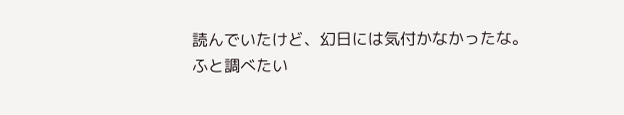読んでいたけど、幻日には気付かなかったな。
ふと調べたい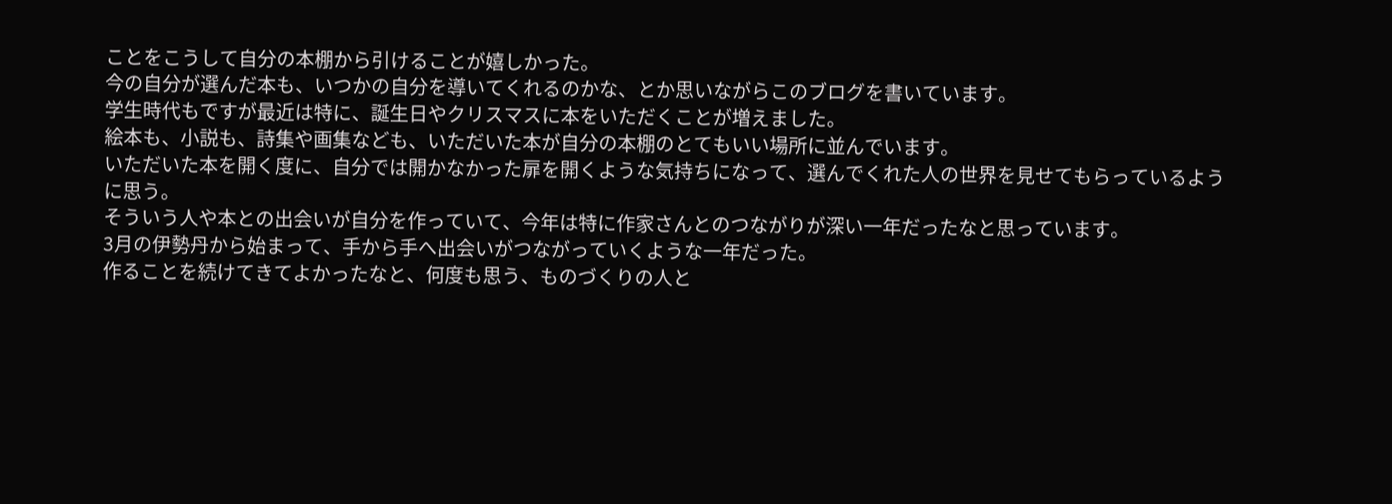ことをこうして自分の本棚から引けることが嬉しかった。
今の自分が選んだ本も、いつかの自分を導いてくれるのかな、とか思いながらこのブログを書いています。
学生時代もですが最近は特に、誕生日やクリスマスに本をいただくことが増えました。
絵本も、小説も、詩集や画集なども、いただいた本が自分の本棚のとてもいい場所に並んでいます。
いただいた本を開く度に、自分では開かなかった扉を開くような気持ちになって、選んでくれた人の世界を見せてもらっているように思う。
そういう人や本との出会いが自分を作っていて、今年は特に作家さんとのつながりが深い一年だったなと思っています。
3月の伊勢丹から始まって、手から手へ出会いがつながっていくような一年だった。
作ることを続けてきてよかったなと、何度も思う、ものづくりの人と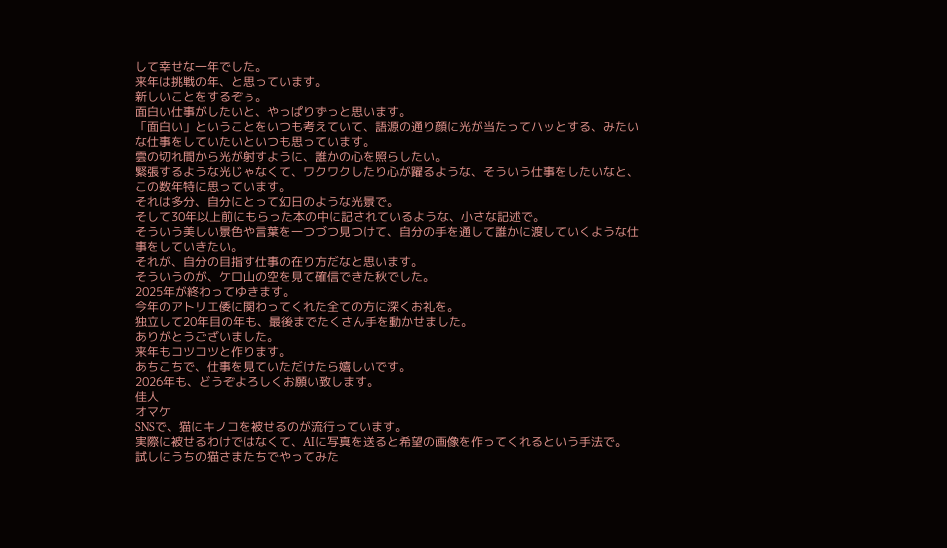して幸せな一年でした。
来年は挑戦の年、と思っています。
新しいことをするぞぅ。
面白い仕事がしたいと、やっぱりずっと思います。
「面白い」ということをいつも考えていて、語源の通り顔に光が当たってハッとする、みたいな仕事をしていたいといつも思っています。
雲の切れ間から光が射すように、誰かの心を照らしたい。
緊張するような光じゃなくて、ワクワクしたり心が躍るような、そういう仕事をしたいなと、この数年特に思っています。
それは多分、自分にとって幻日のような光景で。
そして30年以上前にもらった本の中に記されているような、小さな記述で。
そういう美しい景色や言葉を一つづつ見つけて、自分の手を通して誰かに渡していくような仕事をしていきたい。
それが、自分の目指す仕事の在り方だなと思います。
そういうのが、ケロ山の空を見て確信できた秋でした。
2025年が終わってゆきます。
今年のアトリエ倭に関わってくれた全ての方に深くお礼を。
独立して20年目の年も、最後までたくさん手を動かせました。
ありがとうございました。
来年もコツコツと作ります。
あちこちで、仕事を見ていただけたら嬉しいです。
2026年も、どうぞよろしくお願い致します。
佳人
オマケ
SNSで、猫にキノコを被せるのが流行っています。
実際に被せるわけではなくて、AIに写真を送ると希望の画像を作ってくれるという手法で。
試しにうちの猫さまたちでやってみた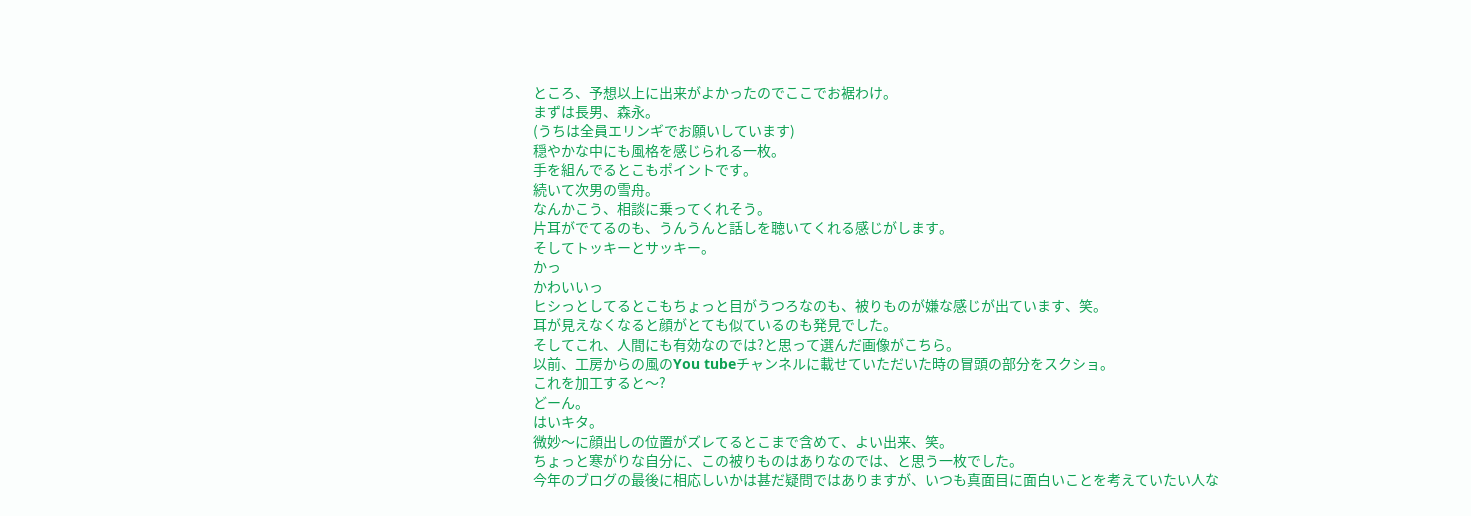ところ、予想以上に出来がよかったのでここでお裾わけ。
まずは長男、森永。
(うちは全員エリンギでお願いしています)
穏やかな中にも風格を感じられる一枚。
手を組んでるとこもポイントです。
続いて次男の雪舟。
なんかこう、相談に乗ってくれそう。
片耳がでてるのも、うんうんと話しを聴いてくれる感じがします。
そしてトッキーとサッキー。
かっ
かわいいっ
ヒシっとしてるとこもちょっと目がうつろなのも、被りものが嫌な感じが出ています、笑。
耳が見えなくなると顔がとても似ているのも発見でした。
そしてこれ、人間にも有効なのでは?と思って選んだ画像がこちら。
以前、工房からの風のYou tubeチャンネルに載せていただいた時の冒頭の部分をスクショ。
これを加工すると〜?
どーん。
はいキタ。
微妙〜に顔出しの位置がズレてるとこまで含めて、よい出来、笑。
ちょっと寒がりな自分に、この被りものはありなのでは、と思う一枚でした。
今年のブログの最後に相応しいかは甚だ疑問ではありますが、いつも真面目に面白いことを考えていたい人な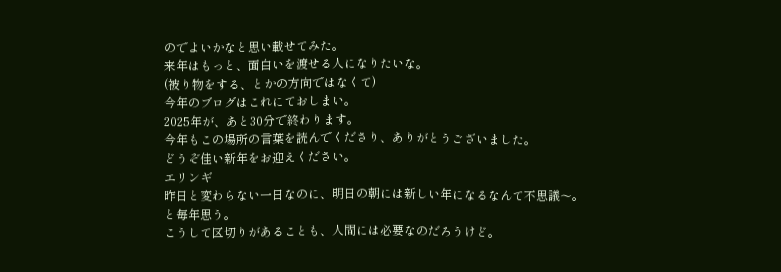のでよいかなと思い載せてみた。
来年はもっと、面白いを渡せる人になりたいな。
(被り物をする、とかの方向ではなくて)
今年のブログはこれにておしまい。
2025年が、あと30分で終わります。
今年もこの場所の言葉を読んでくださり、ありがとうございました。
どうぞ佳い新年をお迎えください。
エリンギ
昨日と変わらない一日なのに、明日の朝には新しい年になるなんて不思議〜。
と毎年思う。
こうして区切りがあることも、人間には必要なのだろうけど。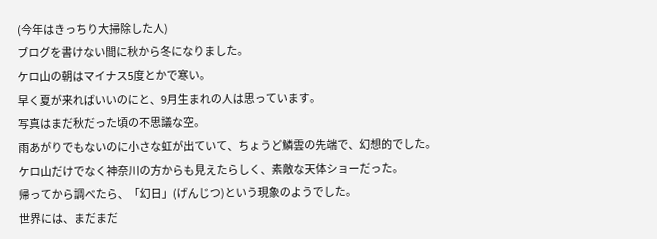(今年はきっちり大掃除した人)
ブログを書けない間に秋から冬になりました。
ケロ山の朝はマイナス5度とかで寒い。
早く夏が来ればいいのにと、9月生まれの人は思っています。
写真はまだ秋だった頃の不思議な空。
雨あがりでもないのに小さな虹が出ていて、ちょうど鱗雲の先端で、幻想的でした。
ケロ山だけでなく神奈川の方からも見えたらしく、素敵な天体ショーだった。
帰ってから調べたら、「幻日」(げんじつ)という現象のようでした。
世界には、まだまだ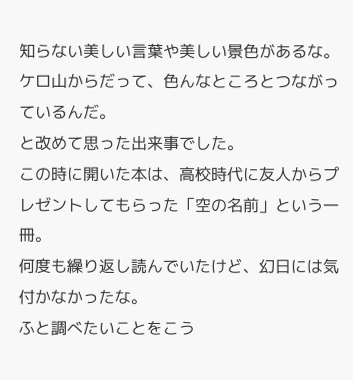知らない美しい言葉や美しい景色があるな。
ケロ山からだって、色んなところとつながっているんだ。
と改めて思った出来事でした。
この時に開いた本は、高校時代に友人からプレゼントしてもらった「空の名前」という一冊。
何度も繰り返し読んでいたけど、幻日には気付かなかったな。
ふと調べたいことをこう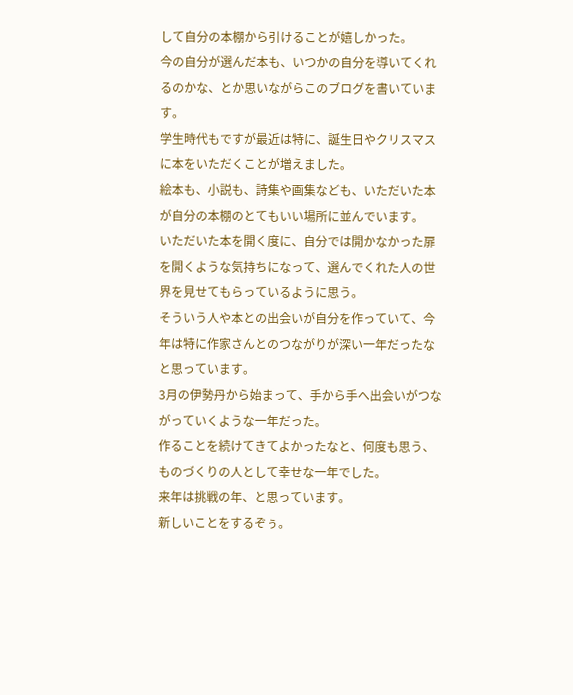して自分の本棚から引けることが嬉しかった。
今の自分が選んだ本も、いつかの自分を導いてくれるのかな、とか思いながらこのブログを書いています。
学生時代もですが最近は特に、誕生日やクリスマスに本をいただくことが増えました。
絵本も、小説も、詩集や画集なども、いただいた本が自分の本棚のとてもいい場所に並んでいます。
いただいた本を開く度に、自分では開かなかった扉を開くような気持ちになって、選んでくれた人の世界を見せてもらっているように思う。
そういう人や本との出会いが自分を作っていて、今年は特に作家さんとのつながりが深い一年だったなと思っています。
3月の伊勢丹から始まって、手から手へ出会いがつながっていくような一年だった。
作ることを続けてきてよかったなと、何度も思う、ものづくりの人として幸せな一年でした。
来年は挑戦の年、と思っています。
新しいことをするぞぅ。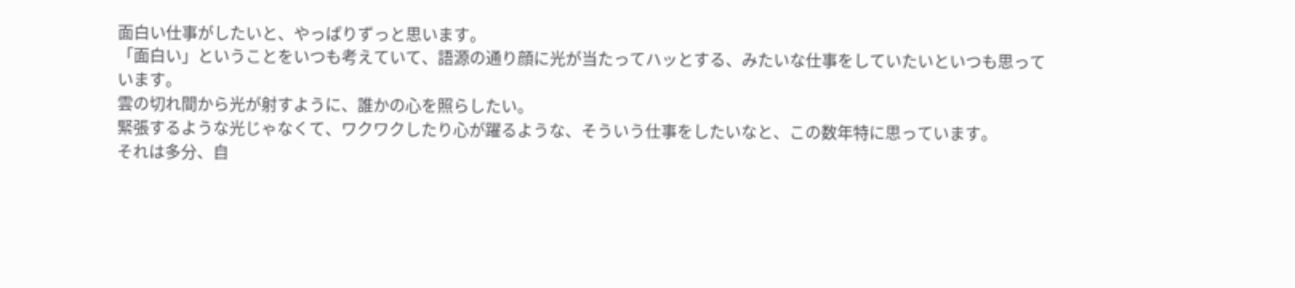面白い仕事がしたいと、やっぱりずっと思います。
「面白い」ということをいつも考えていて、語源の通り顔に光が当たってハッとする、みたいな仕事をしていたいといつも思っています。
雲の切れ間から光が射すように、誰かの心を照らしたい。
緊張するような光じゃなくて、ワクワクしたり心が躍るような、そういう仕事をしたいなと、この数年特に思っています。
それは多分、自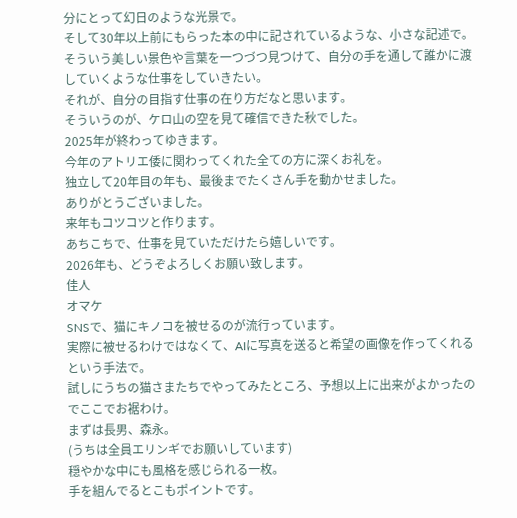分にとって幻日のような光景で。
そして30年以上前にもらった本の中に記されているような、小さな記述で。
そういう美しい景色や言葉を一つづつ見つけて、自分の手を通して誰かに渡していくような仕事をしていきたい。
それが、自分の目指す仕事の在り方だなと思います。
そういうのが、ケロ山の空を見て確信できた秋でした。
2025年が終わってゆきます。
今年のアトリエ倭に関わってくれた全ての方に深くお礼を。
独立して20年目の年も、最後までたくさん手を動かせました。
ありがとうございました。
来年もコツコツと作ります。
あちこちで、仕事を見ていただけたら嬉しいです。
2026年も、どうぞよろしくお願い致します。
佳人
オマケ
SNSで、猫にキノコを被せるのが流行っています。
実際に被せるわけではなくて、AIに写真を送ると希望の画像を作ってくれるという手法で。
試しにうちの猫さまたちでやってみたところ、予想以上に出来がよかったのでここでお裾わけ。
まずは長男、森永。
(うちは全員エリンギでお願いしています)
穏やかな中にも風格を感じられる一枚。
手を組んでるとこもポイントです。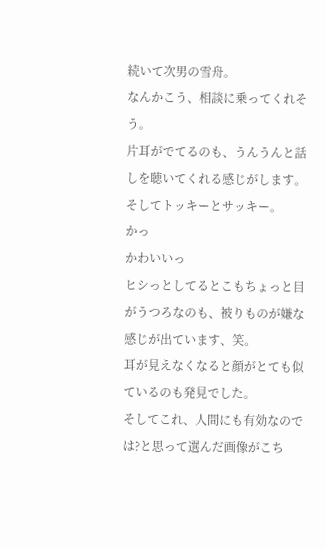続いて次男の雪舟。
なんかこう、相談に乗ってくれそう。
片耳がでてるのも、うんうんと話しを聴いてくれる感じがします。
そしてトッキーとサッキー。
かっ
かわいいっ
ヒシっとしてるとこもちょっと目がうつろなのも、被りものが嫌な感じが出ています、笑。
耳が見えなくなると顔がとても似ているのも発見でした。
そしてこれ、人間にも有効なのでは?と思って選んだ画像がこち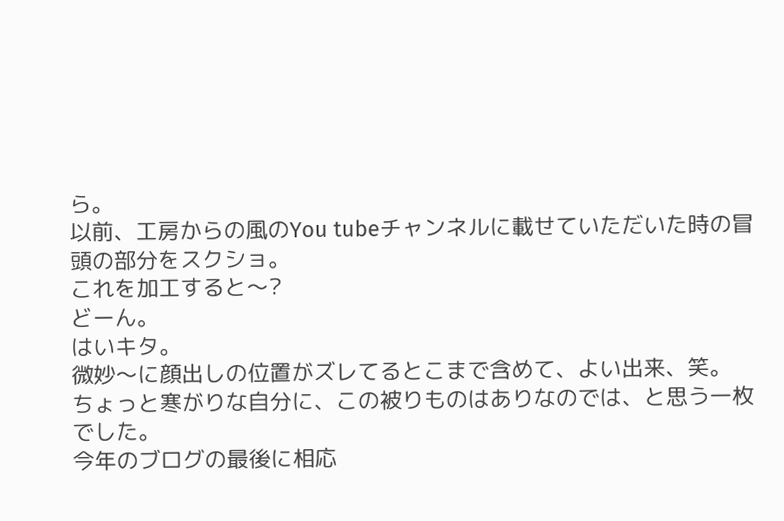ら。
以前、工房からの風のYou tubeチャンネルに載せていただいた時の冒頭の部分をスクショ。
これを加工すると〜?
どーん。
はいキタ。
微妙〜に顔出しの位置がズレてるとこまで含めて、よい出来、笑。
ちょっと寒がりな自分に、この被りものはありなのでは、と思う一枚でした。
今年のブログの最後に相応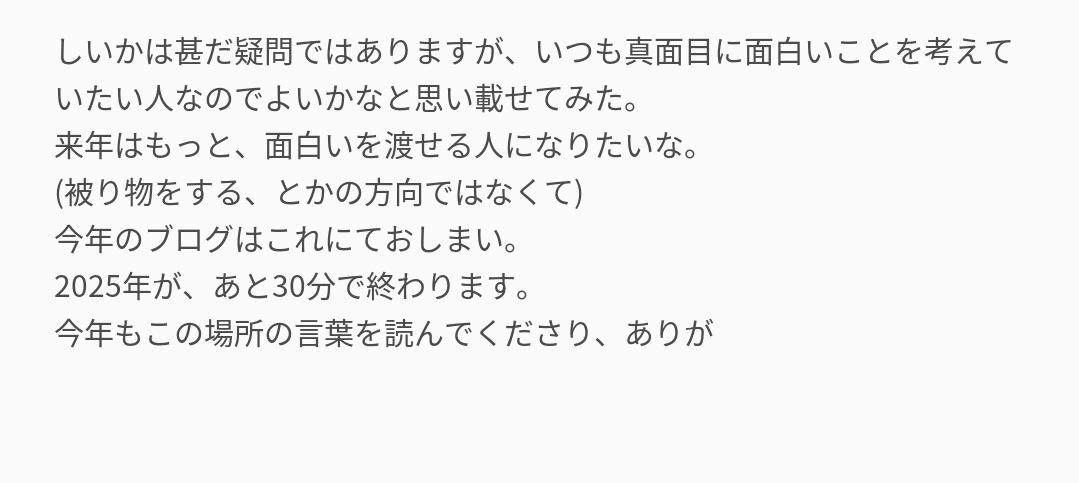しいかは甚だ疑問ではありますが、いつも真面目に面白いことを考えていたい人なのでよいかなと思い載せてみた。
来年はもっと、面白いを渡せる人になりたいな。
(被り物をする、とかの方向ではなくて)
今年のブログはこれにておしまい。
2025年が、あと30分で終わります。
今年もこの場所の言葉を読んでくださり、ありが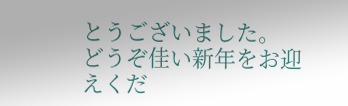とうございました。
どうぞ佳い新年をお迎えくだ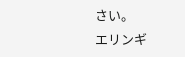さい。
エリンギ